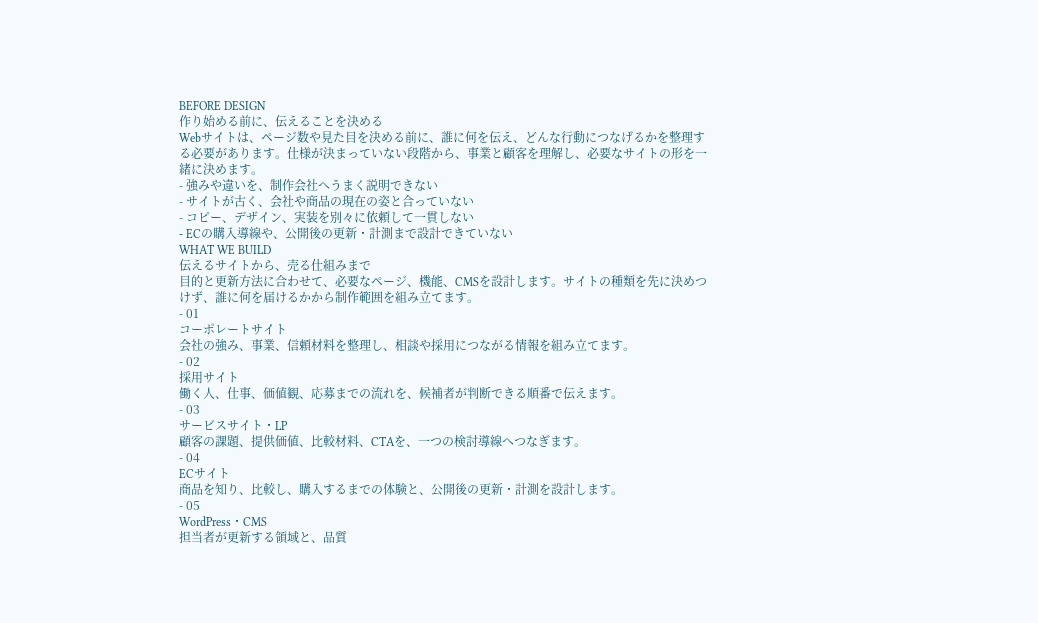BEFORE DESIGN
作り始める前に、伝えることを決める
Webサイトは、ページ数や見た目を決める前に、誰に何を伝え、どんな行動につなげるかを整理する必要があります。仕様が決まっていない段階から、事業と顧客を理解し、必要なサイトの形を一緒に決めます。
- 強みや違いを、制作会社へうまく説明できない
- サイトが古く、会社や商品の現在の姿と合っていない
- コピー、デザイン、実装を別々に依頼して一貫しない
- ECの購入導線や、公開後の更新・計測まで設計できていない
WHAT WE BUILD
伝えるサイトから、売る仕組みまで
目的と更新方法に合わせて、必要なページ、機能、CMSを設計します。サイトの種類を先に決めつけず、誰に何を届けるかから制作範囲を組み立てます。
- 01
コーポレートサイト
会社の強み、事業、信頼材料を整理し、相談や採用につながる情報を組み立てます。
- 02
採用サイト
働く人、仕事、価値観、応募までの流れを、候補者が判断できる順番で伝えます。
- 03
サービスサイト・LP
顧客の課題、提供価値、比較材料、CTAを、一つの検討導線へつなぎます。
- 04
ECサイト
商品を知り、比較し、購入するまでの体験と、公開後の更新・計測を設計します。
- 05
WordPress・CMS
担当者が更新する領域と、品質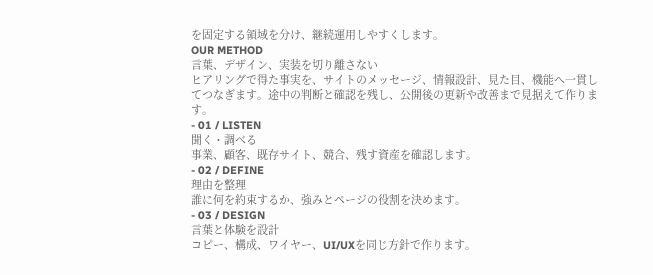を固定する領域を分け、継続運用しやすくします。
OUR METHOD
言葉、デザイン、実装を切り離さない
ヒアリングで得た事実を、サイトのメッセージ、情報設計、見た目、機能へ一貫してつなぎます。途中の判断と確認を残し、公開後の更新や改善まで見据えて作ります。
- 01 / LISTEN
聞く・調べる
事業、顧客、既存サイト、競合、残す資産を確認します。
- 02 / DEFINE
理由を整理
誰に何を約束するか、強みとページの役割を決めます。
- 03 / DESIGN
言葉と体験を設計
コピー、構成、ワイヤー、UI/UXを同じ方針で作ります。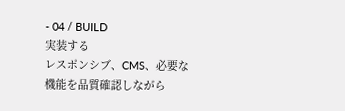- 04 / BUILD
実装する
レスポンシブ、CMS、必要な機能を品質確認しながら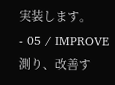実装します。
- 05 / IMPROVE
測り、改善す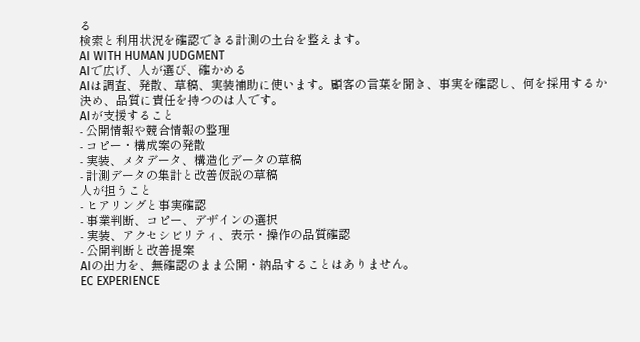る
検索と利用状況を確認できる計測の土台を整えます。
AI WITH HUMAN JUDGMENT
AIで広げ、人が選び、確かめる
AIは調査、発散、草稿、実装補助に使います。顧客の言葉を聞き、事実を確認し、何を採用するか決め、品質に責任を持つのは人です。
AIが支援すること
- 公開情報や競合情報の整理
- コピー・構成案の発散
- 実装、メタデータ、構造化データの草稿
- 計測データの集計と改善仮説の草稿
人が担うこと
- ヒアリングと事実確認
- 事業判断、コピー、デザインの選択
- 実装、アクセシビリティ、表示・操作の品質確認
- 公開判断と改善提案
AIの出力を、無確認のまま公開・納品することはありません。
EC EXPERIENCE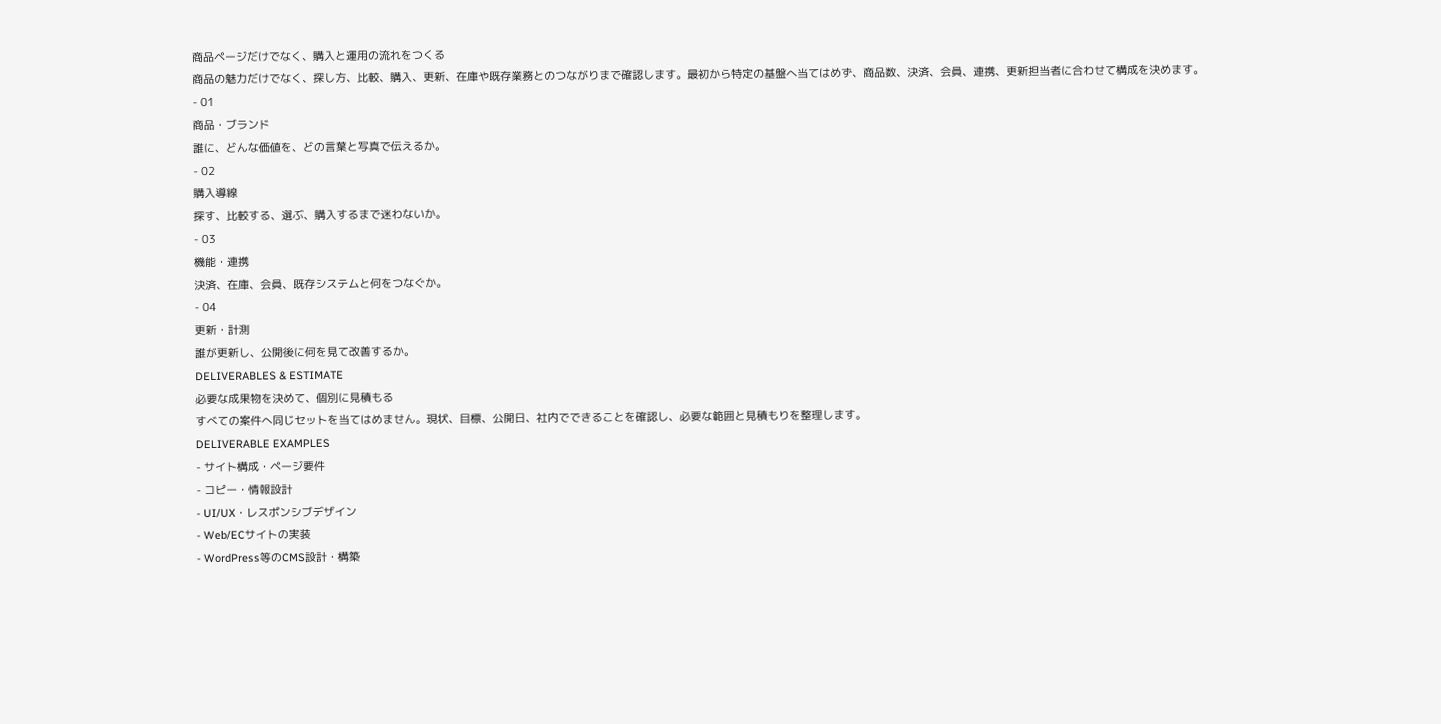商品ページだけでなく、購入と運用の流れをつくる
商品の魅力だけでなく、探し方、比較、購入、更新、在庫や既存業務とのつながりまで確認します。最初から特定の基盤へ当てはめず、商品数、決済、会員、連携、更新担当者に合わせて構成を決めます。
- 01
商品・ブランド
誰に、どんな価値を、どの言葉と写真で伝えるか。
- 02
購入導線
探す、比較する、選ぶ、購入するまで迷わないか。
- 03
機能・連携
決済、在庫、会員、既存システムと何をつなぐか。
- 04
更新・計測
誰が更新し、公開後に何を見て改善するか。
DELIVERABLES & ESTIMATE
必要な成果物を決めて、個別に見積もる
すべての案件へ同じセットを当てはめません。現状、目標、公開日、社内でできることを確認し、必要な範囲と見積もりを整理します。
DELIVERABLE EXAMPLES
- サイト構成・ページ要件
- コピー・情報設計
- UI/UX・レスポンシブデザイン
- Web/ECサイトの実装
- WordPress等のCMS設計・構築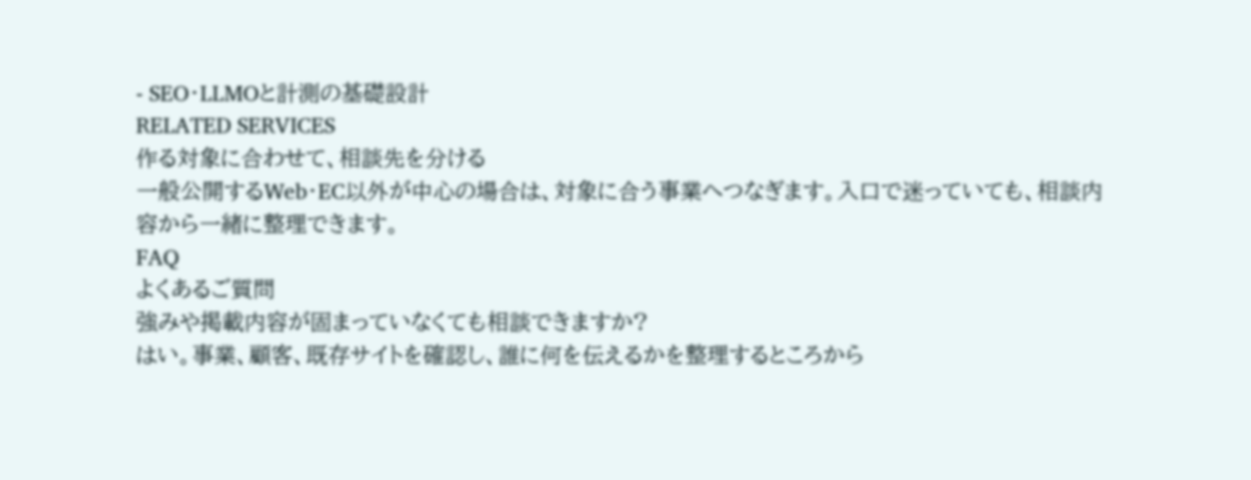- SEO・LLMOと計測の基礎設計
RELATED SERVICES
作る対象に合わせて、相談先を分ける
一般公開するWeb・EC以外が中心の場合は、対象に合う事業へつなぎます。入口で迷っていても、相談内容から一緒に整理できます。
FAQ
よくあるご質問
強みや掲載内容が固まっていなくても相談できますか?
はい。事業、顧客、既存サイトを確認し、誰に何を伝えるかを整理するところから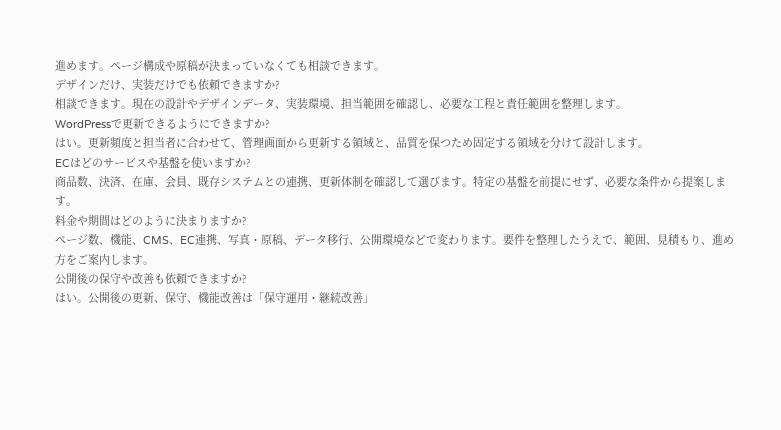進めます。ページ構成や原稿が決まっていなくても相談できます。
デザインだけ、実装だけでも依頼できますか?
相談できます。現在の設計やデザインデータ、実装環境、担当範囲を確認し、必要な工程と責任範囲を整理します。
WordPressで更新できるようにできますか?
はい。更新頻度と担当者に合わせて、管理画面から更新する領域と、品質を保つため固定する領域を分けて設計します。
ECはどのサービスや基盤を使いますか?
商品数、決済、在庫、会員、既存システムとの連携、更新体制を確認して選びます。特定の基盤を前提にせず、必要な条件から提案します。
料金や期間はどのように決まりますか?
ページ数、機能、CMS、EC連携、写真・原稿、データ移行、公開環境などで変わります。要件を整理したうえで、範囲、見積もり、進め方をご案内します。
公開後の保守や改善も依頼できますか?
はい。公開後の更新、保守、機能改善は「保守運用・継続改善」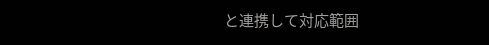と連携して対応範囲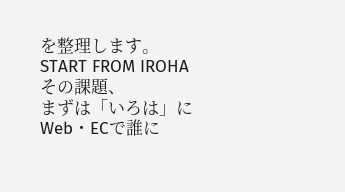を整理します。
START FROM IROHA
その課題、
まずは「いろは」に
Web・ECで誰に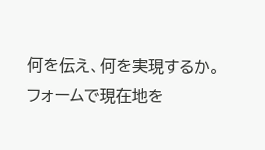何を伝え、何を実現するか。フォームで現在地を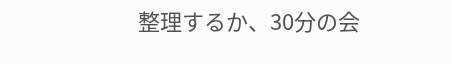整理するか、30分の会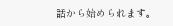話から始められます。